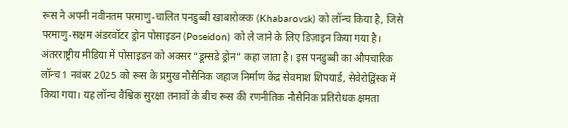रूस ने अपनी नवीनतम परमाणु-चालित पनडुब्बी खाबारोव्स्क (Khabarovsk) को लॉन्च किया है, जिसे परमाणु-सक्षम अंडरवॉटर ड्रोन पोसाइडन (Poseidon) को ले जाने के लिए डिज़ाइन किया गया है। अंतरराष्ट्रीय मीडिया में पोसाइडन को अक्सर “डूम्सडे ड्रोन” कहा जाता है। इस पनडुब्बी का औपचारिक लॉन्च 1 नवंबर 2025 को रूस के प्रमुख नौसैनिक जहाज निर्माण केंद्र सेवमाश शिपयार्ड, सेवेरोद्विंस्क में किया गया। यह लॉन्च वैश्विक सुरक्षा तनावों के बीच रूस की रणनीतिक नौसैनिक प्रतिरोधक क्षमता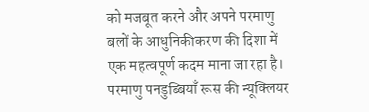को मजबूत करने और अपने परमाणु बलों के आधुनिकीकरण की दिशा में एक महत्वपूर्ण कदम माना जा रहा है।
परमाणु पनडुब्बियाँ रूस की न्यूक्लियर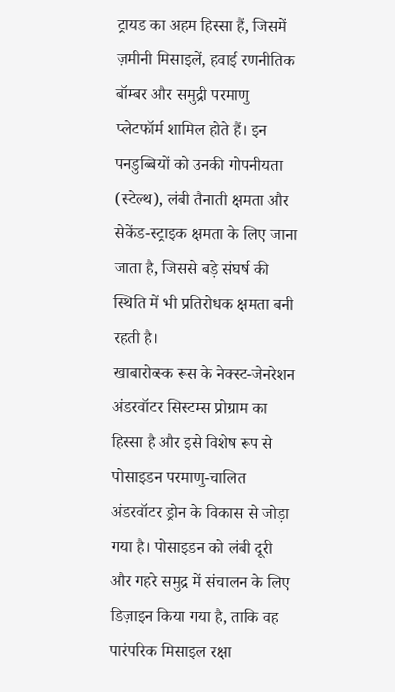ट्रायड का अहम हिस्सा हैं, जिसमें ज़मीनी मिसाइलें, हवाई रणनीतिक बॉम्बर और समुद्री परमाणु प्लेटफॉर्म शामिल होते हैं। इन पनडुब्बियों को उनकी गोपनीयता (स्टेल्थ), लंबी तैनाती क्षमता और सेकेंड-स्ट्राइक क्षमता के लिए जाना जाता है, जिससे बड़े संघर्ष की स्थिति में भी प्रतिरोधक क्षमता बनी रहती है।
खाबारोव्स्क रूस के नेक्स्ट-जेनरेशन अंडरवॉटर सिस्टम्स प्रोग्राम का हिस्सा है और इसे विशेष रूप से पोसाइडन परमाणु-चालित अंडरवॉटर ड्रोन के विकास से जोड़ा गया है। पोसाइडन को लंबी दूरी और गहरे समुद्र में संचालन के लिए डिज़ाइन किया गया है, ताकि वह पारंपरिक मिसाइल रक्षा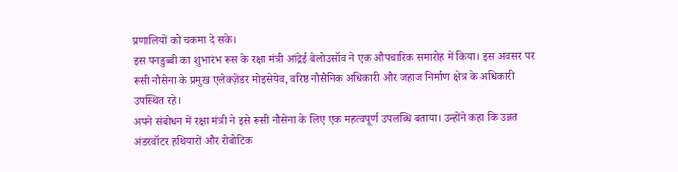प्रणालियों को चकमा दे सके।
इस पनडुब्बी का शुभारंभ रूस के रक्षा मंत्री आंद्रेई बेलोउसॉव ने एक औपचारिक समारोह में किया। इस अवसर पर रूसी नौसेना के प्रमुख एलेक्ज़ेंडर मोइसेयेव, वरिष्ठ नौसैनिक अधिकारी और जहाज निर्माण क्षेत्र के अधिकारी उपस्थित रहे।
अपने संबोधन में रक्षा मंत्री ने इसे रूसी नौसेना के लिए एक महत्वपूर्ण उपलब्धि बताया। उन्होंने कहा कि उन्नत अंडरवॉटर हथियारों और रोबोटिक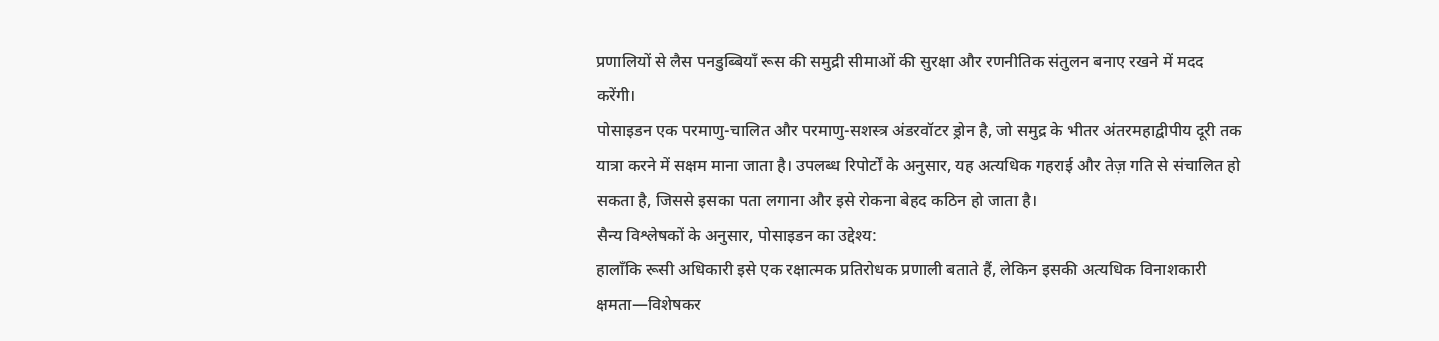प्रणालियों से लैस पनडुब्बियाँ रूस की समुद्री सीमाओं की सुरक्षा और रणनीतिक संतुलन बनाए रखने में मदद करेंगी।
पोसाइडन एक परमाणु-चालित और परमाणु-सशस्त्र अंडरवॉटर ड्रोन है, जो समुद्र के भीतर अंतरमहाद्वीपीय दूरी तक यात्रा करने में सक्षम माना जाता है। उपलब्ध रिपोर्टों के अनुसार, यह अत्यधिक गहराई और तेज़ गति से संचालित हो सकता है, जिससे इसका पता लगाना और इसे रोकना बेहद कठिन हो जाता है।
सैन्य विश्लेषकों के अनुसार, पोसाइडन का उद्देश्य:
हालाँकि रूसी अधिकारी इसे एक रक्षात्मक प्रतिरोधक प्रणाली बताते हैं, लेकिन इसकी अत्यधिक विनाशकारी क्षमता—विशेषकर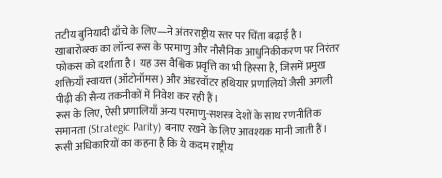तटीय बुनियादी ढाँचे के लिए—ने अंतरराष्ट्रीय स्तर पर चिंता बढ़ाई है।
खाबारोव्स्क का लॉन्च रूस के परमाणु और नौसैनिक आधुनिकीकरण पर निरंतर फोकस को दर्शाता है। यह उस वैश्विक प्रवृत्ति का भी हिस्सा है, जिसमें प्रमुख शक्तियाँ स्वायत्त (ऑटोनॉमस) और अंडरवॉटर हथियार प्रणालियों जैसी अगली पीढ़ी की सैन्य तकनीकों में निवेश कर रही हैं।
रूस के लिए, ऐसी प्रणालियाँ अन्य परमाणु-सशस्त्र देशों के साथ रणनीतिक समानता (Strategic Parity) बनाए रखने के लिए आवश्यक मानी जाती हैं। रूसी अधिकारियों का कहना है कि ये कदम राष्ट्रीय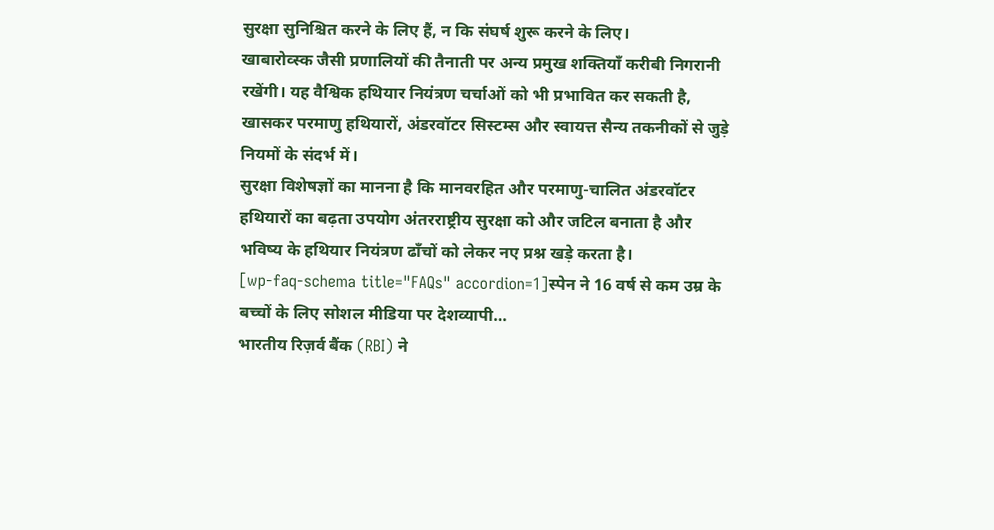सुरक्षा सुनिश्चित करने के लिए हैं, न कि संघर्ष शुरू करने के लिए।
खाबारोव्स्क जैसी प्रणालियों की तैनाती पर अन्य प्रमुख शक्तियाँ करीबी निगरानी रखेंगी। यह वैश्विक हथियार नियंत्रण चर्चाओं को भी प्रभावित कर सकती है, खासकर परमाणु हथियारों, अंडरवॉटर सिस्टम्स और स्वायत्त सैन्य तकनीकों से जुड़े नियमों के संदर्भ में।
सुरक्षा विशेषज्ञों का मानना है कि मानवरहित और परमाणु-चालित अंडरवॉटर हथियारों का बढ़ता उपयोग अंतरराष्ट्रीय सुरक्षा को और जटिल बनाता है और भविष्य के हथियार नियंत्रण ढाँचों को लेकर नए प्रश्न खड़े करता है।
[wp-faq-schema title="FAQs" accordion=1]स्पेन ने 16 वर्ष से कम उम्र के बच्चों के लिए सोशल मीडिया पर देशव्यापी…
भारतीय रिज़र्व बैंक (RBI) ने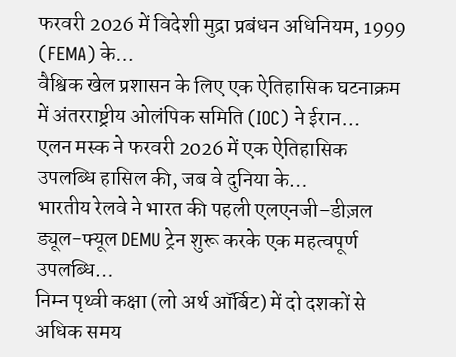फरवरी 2026 में विदेशी मुद्रा प्रबंधन अधिनियम, 1999 (FEMA) के…
वैश्विक खेल प्रशासन के लिए एक ऐतिहासिक घटनाक्रम में अंतरराष्ट्रीय ओलंपिक समिति (IOC) ने ईरान…
एलन मस्क ने फरवरी 2026 में एक ऐतिहासिक उपलब्धि हासिल की, जब वे दुनिया के…
भारतीय रेलवे ने भारत की पहली एलएनजी–डीज़ल ड्यूल-फ्यूल DEMU ट्रेन शुरू करके एक महत्वपूर्ण उपलब्धि…
निम्न पृथ्वी कक्षा (लो अर्थ ऑर्बिट) में दो दशकों से अधिक समय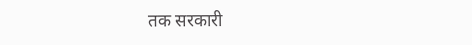तक सरकारी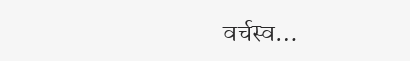वर्चस्व…